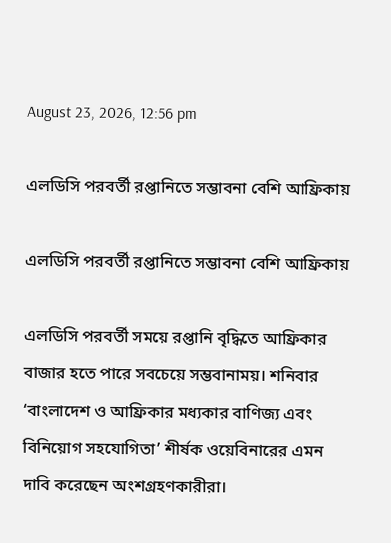August 23, 2026, 12:56 pm

এলডিসি পরবর্তী রপ্তানিতে সম্ভাবনা বেশি আফ্রিকায়

এলডিসি পরবর্তী রপ্তানিতে সম্ভাবনা বেশি আফ্রিকায়

এলডিসি পরবর্তী সময়ে রপ্তানি বৃদ্ধিতে আফ্রিকার বাজার হতে পারে সবচেয়ে সম্ভবানাময়। শনিবার ‘বাংলাদেশ ও আফ্রিকার মধ্যকার বাণিজ্য এবং বিনিয়োগ সহযোগিতা’ শীর্ষক ওয়েবিনারের এমন দাবি করেছেন অংশগ্রহণকারীরা।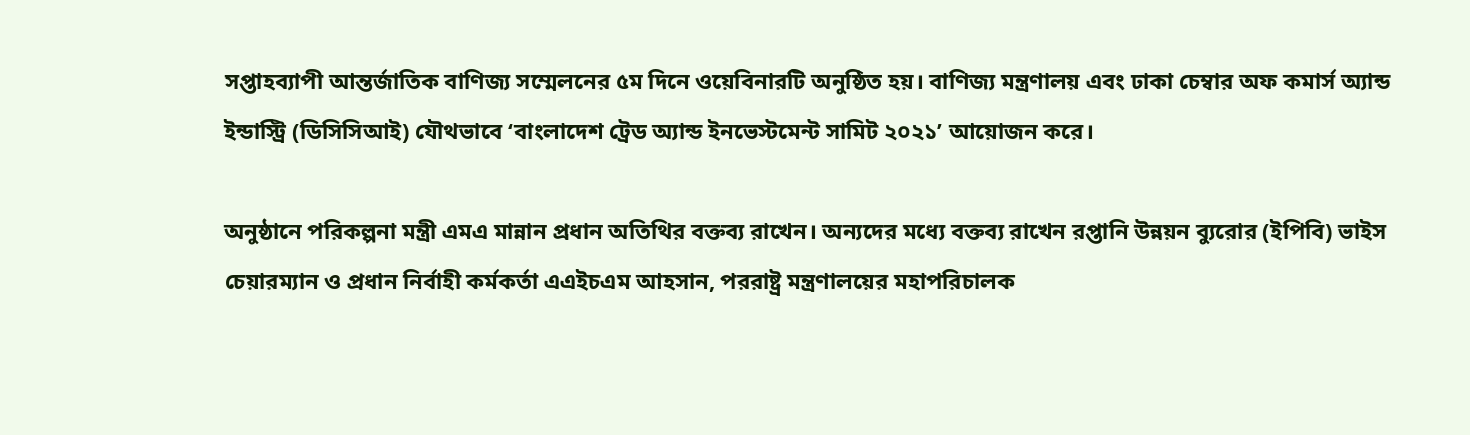সপ্তাহব্যাপী আন্তর্জাতিক বাণিজ্য সম্মেলনের ৫ম দিনে ওয়েবিনারটি অনুষ্ঠিত হয়। বাণিজ্য মন্ত্রণালয় এবং ঢাকা চেম্বার অফ কমার্স অ্যান্ড ইন্ডাস্ট্রি (ডিসিসিআই) যৌথভাবে ‘বাংলাদেশ ট্রেড অ্যান্ড ইনভেস্টমেন্ট সামিট ২০২১’ আয়োজন করে।

অনুষ্ঠানে পরিকল্পনা মন্ত্রী এমএ মান্নান প্রধান অতিথির বক্তব্য রাখেন। অন্যদের মধ্যে বক্তব্য রাখেন রপ্তানি উন্নয়ন ব্যুরোর (ইপিবি) ভাইস চেয়ারম্যান ও প্রধান নির্বাহী কর্মকর্তা এএইচএম আহসান, পররাষ্ট্র মন্ত্রণালয়ের মহাপরিচালক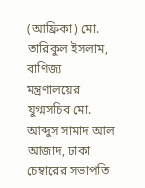(আফ্রিকা) মো. তারিকুল ইসলাম, বাণিজ্য মন্ত্রণালয়ের যুগ্মসচিব মো. আব্দুস সামাদ আল আজাদ, ঢাকা চেম্বারের সভাপতি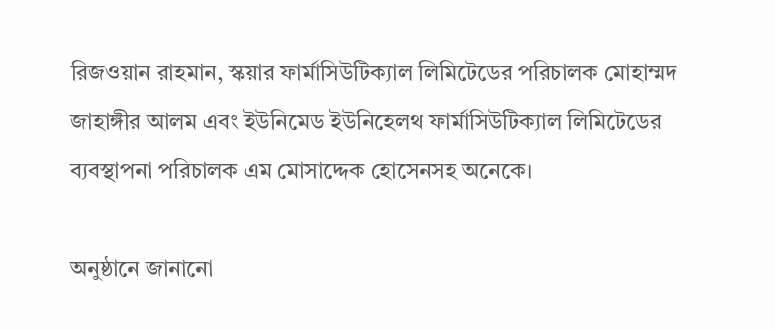রিজওয়ান রাহমান, স্কয়ার ফার্মাসিউটিক্যাল লিমিটেডের পরিচালক মোহাম্মদ জাহাঙ্গীর আলম এবং ইউনিমেড ইউনিহেলথ ফার্মাসিউটিক্যাল লিমিটেডের ব্যবস্থাপনা পরিচালক এম মোসাদ্দেক হোসেনসহ অনেকে।

অনুষ্ঠানে জানানো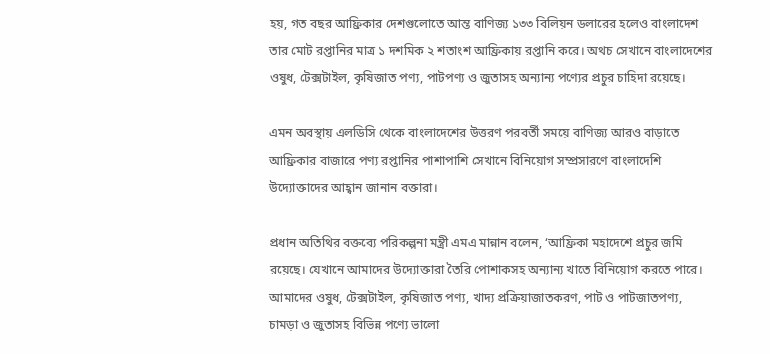হয়, গত বছর আফ্রিকার দেশগুলোতে আন্ত বাণিজ্য ১৩৩ বিলিয়ন ডলারের হলেও বাংলাদেশ তার মোট রপ্তানির মাত্র ১ দশমিক ২ শতাংশ আফ্রিকায় রপ্তানি করে। অথচ সেখানে বাংলাদেশের ওষুধ, টেক্সটাইল, কৃষিজাত পণ্য, পাটপণ্য ও জুতাসহ অন্যান্য পণ্যের প্রচুর চাহিদা রয়েছে।

এমন অবস্থায় এলডিসি থেকে বাংলাদেশের উত্তরণ পরবর্তী সময়ে বাণিজ্য আরও বাড়াতে আফ্রিকার বাজারে পণ্য রপ্তানির পাশাপাশি সেখানে বিনিয়োগ সম্প্রসারণে বাংলাদেশি উদ্যোক্তাদের আহ্বান জানান বক্তারা।

প্রধান অতিথির বক্তব্যে পরিকল্পনা মন্ত্রী এমএ মান্নান বলেন, ‘আফ্রিকা মহাদেশে প্রচুর জমি রয়েছে। যেখানে আমাদের উদ্যোক্তারা তৈরি পোশাকসহ অন্যান্য খাতে বিনিয়োগ করতে পারে। আমাদের ওষুধ, টেক্সটাইল, কৃষিজাত পণ্য, খাদ্য প্রক্রিয়াজাতকরণ, পাট ও পাটজাতপণ্য, চামড়া ও জুতাসহ বিভিন্ন পণ্যে ভালো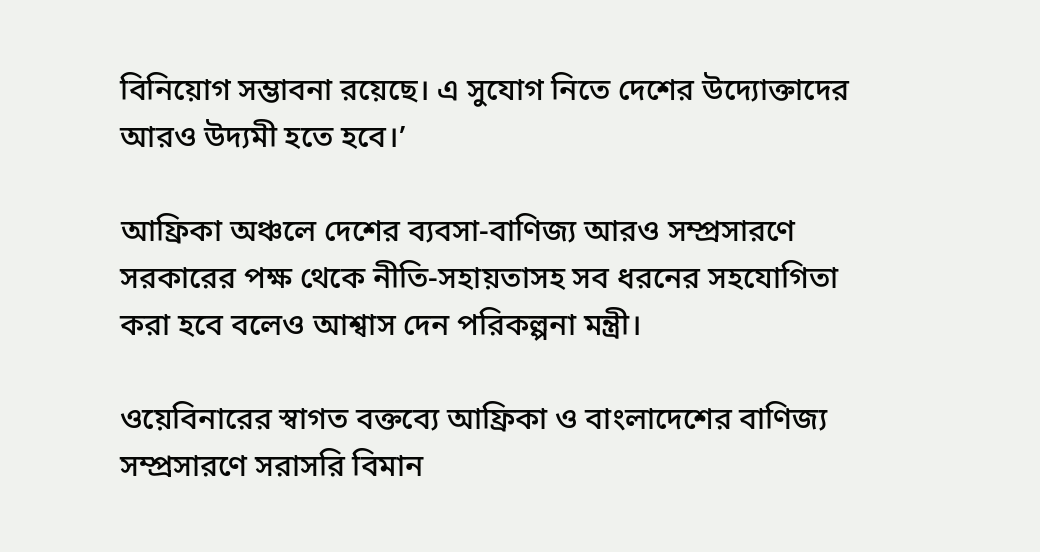বিনিয়োগ সম্ভাবনা রয়েছে। এ সুযোগ নিতে দেশের উদ্যোক্তাদের আরও উদ্যমী হতে হবে।’

আফ্রিকা অঞ্চলে দেশের ব্যবসা-বাণিজ্য আরও সম্প্রসারণে সরকারের পক্ষ থেকে নীতি-সহায়তাসহ সব ধরনের সহযোগিতা করা হবে বলেও আশ্বাস দেন পরিকল্পনা মন্ত্রী।

ওয়েবিনারের স্বাগত বক্তব্যে আফ্রিকা ও বাংলাদেশের বাণিজ্য সম্প্রসারণে সরাসরি বিমান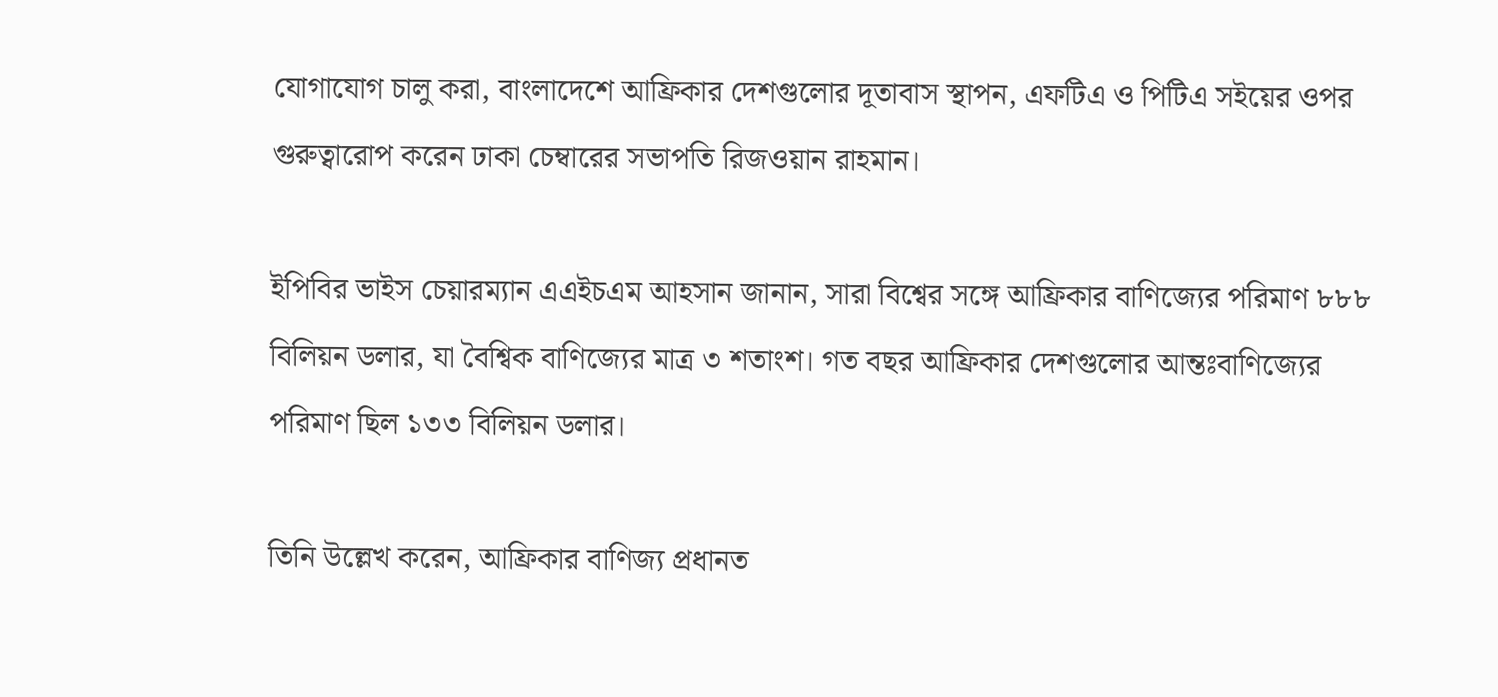যোগাযোগ চালু করা, বাংলাদেশে আফ্রিকার দেশগুলোর দূতাবাস স্থাপন, এফটিএ ও পিটিএ সইয়ের ওপর গুরুত্বারোপ করেন ঢাকা চেম্বারের সভাপতি রিজওয়ান রাহমান।

ইপিবির ভাইস চেয়ারম্যান এএইচএম আহসান জানান, সারা বিশ্বের সঙ্গে আফ্রিকার বাণিজ্যের পরিমাণ ৮৮৮ বিলিয়ন ডলার, যা বৈশ্বিক বাণিজ্যের মাত্র ৩ শতাংশ। গত বছর আফ্রিকার দেশগুলোর আন্তঃবাণিজ্যের পরিমাণ ছিল ১৩৩ বিলিয়ন ডলার।

তিনি উল্লেখ করেন, আফ্রিকার বাণিজ্য প্রধানত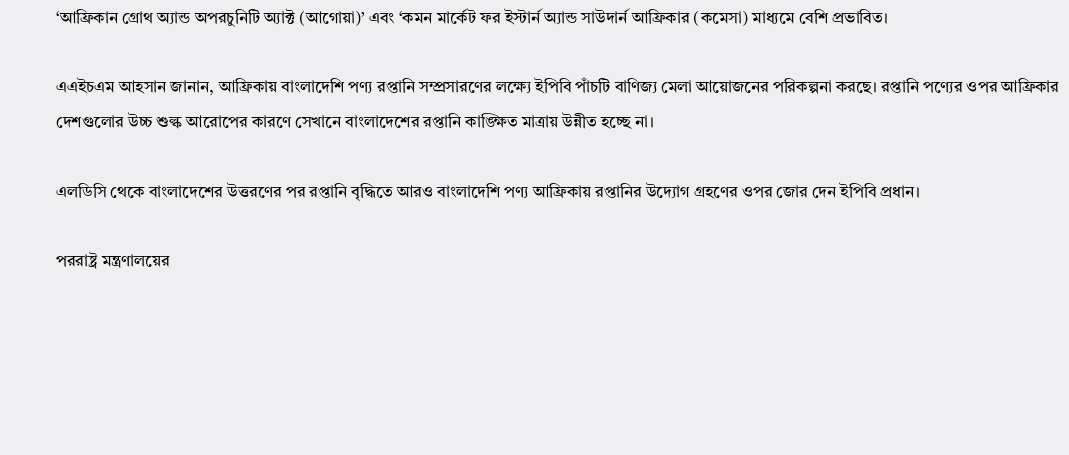‘আফ্রিকান গ্রোথ অ্যান্ড অপরচুনিটি অ্যাক্ট (আগোয়া)’ এবং ‘কমন মার্কেট ফর ইস্টার্ন অ্যান্ড সাউদার্ন আফ্রিকার (কমেসা) মাধ্যমে বেশি প্রভাবিত।

এএইচএম আহসান জানান, আফ্রিকায় বাংলাদেশি পণ্য রপ্তানি সম্প্রসারণের লক্ষ্যে ইপিবি পাঁচটি বাণিজ্য মেলা আয়োজনের পরিকল্পনা করছে। রপ্তানি পণ্যের ওপর আফ্রিকার দেশগুলোর উচ্চ শুল্ক আরোপের কারণে সেখানে বাংলাদেশের রপ্তানি কাঙ্ক্ষিত মাত্রায় উন্নীত হচ্ছে না।

এলডিসি থেকে বাংলাদেশের উত্তরণের পর রপ্তানি বৃদ্ধিতে আরও বাংলাদেশি পণ্য আফ্রিকায় রপ্তানির উদ্যোগ গ্রহণের ওপর জোর দেন ইপিবি প্রধান।

পররাষ্ট্র মন্ত্রণালয়ের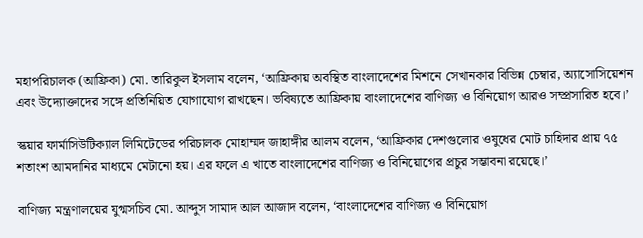মহাপরিচালক (আফ্রিকা) মো. তারিকুল ইসলাম বলেন, ‘আফ্রিকায় অবস্থিত বাংলাদেশের মিশনে সেখানকার বিভিন্ন চেম্বার, অ্যাসোসিয়েশন এবং উদ্যোক্তাদের সঙ্গে প্রতিনিয়িত যোগাযোগ রাখছেন। ভবিষ্যতে আফ্রিকায় বাংলাদেশের বাণিজ্য ও বিনিয়োগ আরও সম্প্রসারিত হবে।’

স্কয়ার ফার্মাসিউটিক্যাল লিমিটেডের পরিচালক মোহাম্মদ জাহাঙ্গীর আলম বলেন, ‘আফ্রিকার দেশগুলোর ওষুধের মোট চাহিদার প্রায় ৭৫ শতাংশ আমদানির মাধ্যমে মেটানো হয়। এর ফলে এ খাতে বাংলাদেশের বাণিজ্য ও বিনিয়োগের প্রচুর সম্ভাবনা রয়েছে।’

বাণিজ্য মন্ত্রণালয়ের যুগ্মসচিব মো. আব্দুস সামাদ আল আজাদ বলেন, ‘বাংলাদেশের বাণিজ্য ও বিনিয়োগ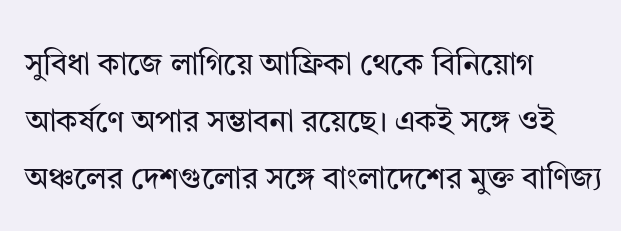সুবিধা কাজে লাগিয়ে আফ্রিকা থেকে বিনিয়োগ আকর্ষণে অপার সম্ভাবনা রয়েছে। একই সঙ্গে ওই অঞ্চলের দেশগুলোর সঙ্গে বাংলাদেশের মুক্ত বাণিজ্য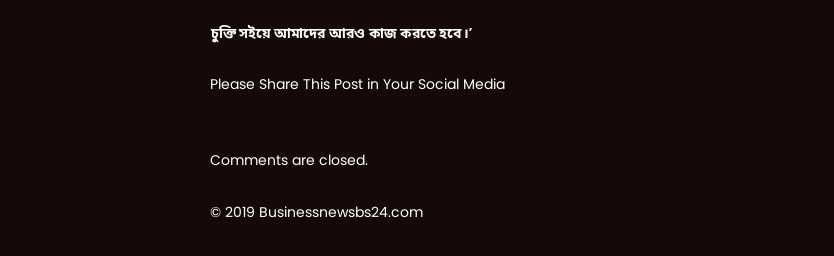চুক্তি সইয়ে আমাদের আরও কাজ করতে হবে।’

Please Share This Post in Your Social Media


Comments are closed.

© 2019 Businessnewsbs24.com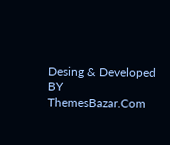Desing & Developed BY ThemesBazar.Com